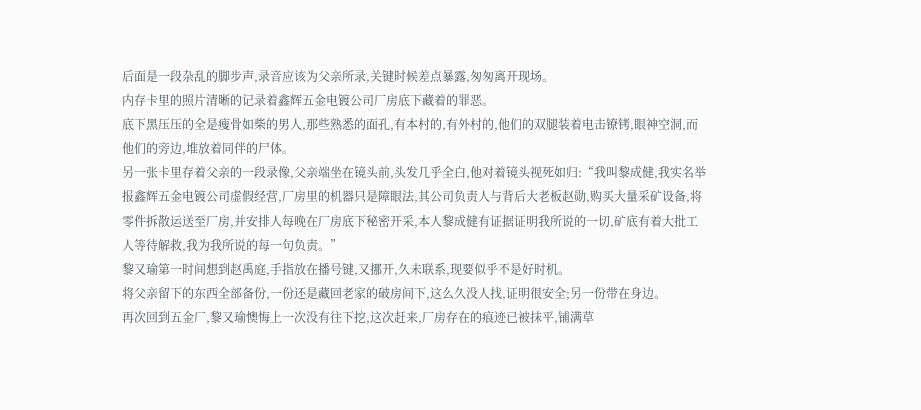后面是一段杂乱的脚步声,录音应该为父亲所录,关键时候差点暴露,匆匆离开现场。
内存卡里的照片清晰的记录着鑫辉五金电镀公司厂房底下藏着的罪恶。
底下黑压压的全是瘦骨如柴的男人,那些熟悉的面孔,有本村的,有外村的,他们的双腿装着电击镣铐,眼神空洞,而他们的旁边,堆放着同伴的尸体。
另一张卡里存着父亲的一段录像,父亲端坐在镜头前,头发几乎全白,他对着镜头视死如归:“我叫黎成健,我实名举报鑫辉五金电镀公司虚假经营,厂房里的机器只是障眼法,其公司负责人与背后大老板赵勋,购买大量采矿设备,将零件拆散运送至厂房,并安排人每晚在厂房底下秘密开采,本人黎成健有证据证明我所说的一切,矿底有着大批工人等待解救,我为我所说的每一句负责。”
黎又瑜第一时间想到赵禹庭,手指放在播号键,又挪开,久未联系,现要似乎不是好时机。
将父亲留下的东西全部备份,一份还是藏回老家的破房间下,这么久没人找,证明很安全;另一份带在身边。
再次回到五金厂,黎又瑜懊悔上一次没有往下挖,这次赶来,厂房存在的痕迹已被抹平,铺满草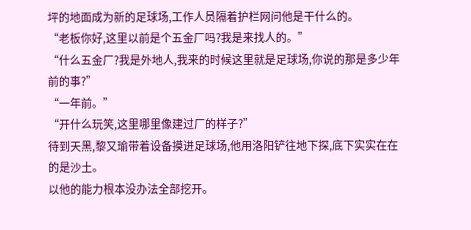坪的地面成为新的足球场,工作人员隔着护栏网问他是干什么的。
“老板你好,这里以前是个五金厂吗?我是来找人的。”
“什么五金厂?我是外地人,我来的时候这里就是足球场,你说的那是多少年前的事?”
“一年前。”
“开什么玩笑,这里哪里像建过厂的样子?”
待到天黑,黎又瑜带着设备摸进足球场,他用洛阳铲往地下探,底下实实在在的是沙土。
以他的能力根本没办法全部挖开。